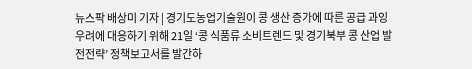뉴스팍 배상미 기자 | 경기도농업기술원이 콩 생산 증가에 따른 공급 과잉 우려에 대응하기 위해 21일 ‘콩 식품류 소비트렌드 및 경기북부 콩 산업 발전전략’ 정책보고서를 발간하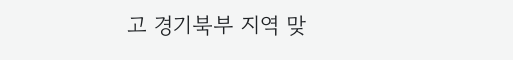고 경기북부 지역 맞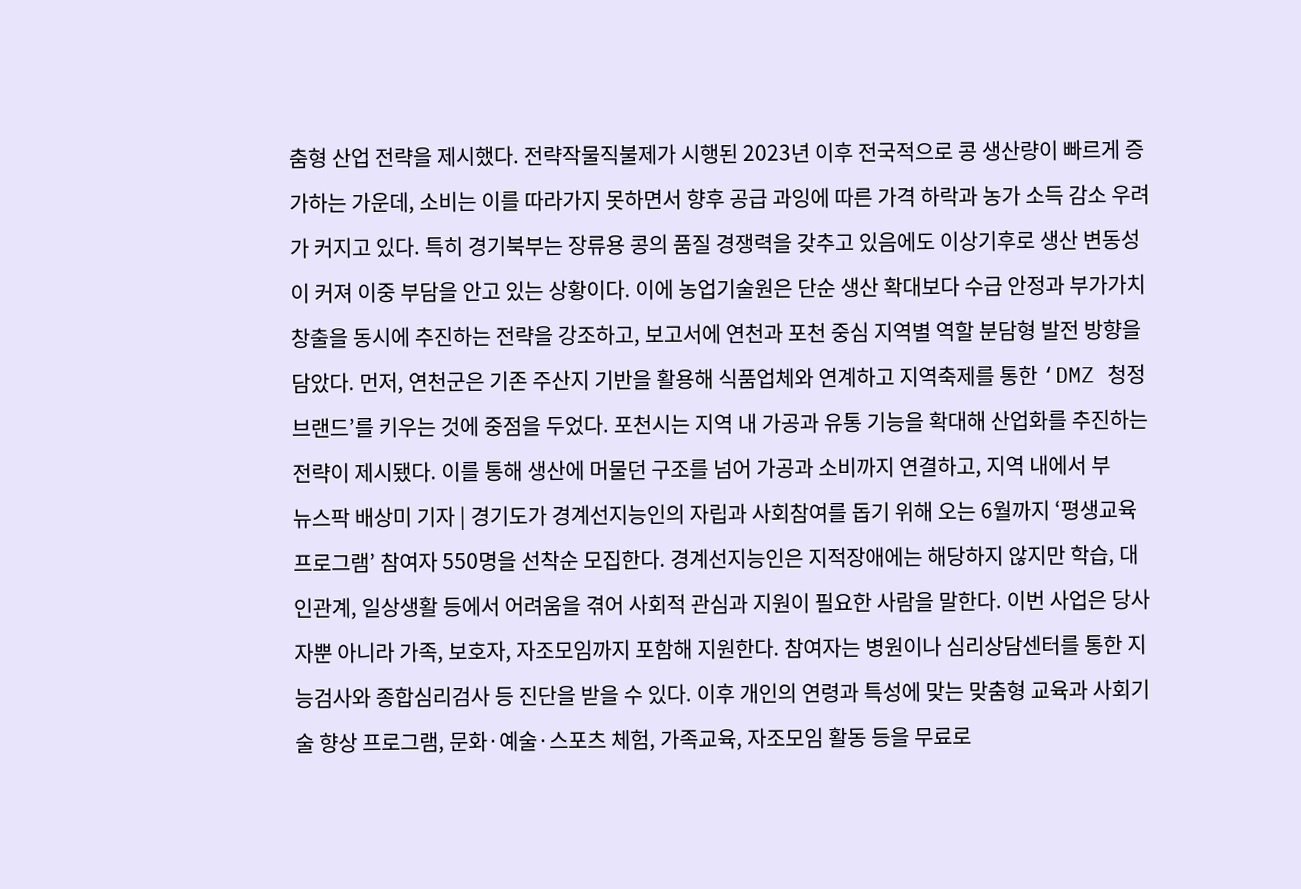춤형 산업 전략을 제시했다. 전략작물직불제가 시행된 2023년 이후 전국적으로 콩 생산량이 빠르게 증가하는 가운데, 소비는 이를 따라가지 못하면서 향후 공급 과잉에 따른 가격 하락과 농가 소득 감소 우려가 커지고 있다. 특히 경기북부는 장류용 콩의 품질 경쟁력을 갖추고 있음에도 이상기후로 생산 변동성이 커져 이중 부담을 안고 있는 상황이다. 이에 농업기술원은 단순 생산 확대보다 수급 안정과 부가가치 창출을 동시에 추진하는 전략을 강조하고, 보고서에 연천과 포천 중심 지역별 역할 분담형 발전 방향을 담았다. 먼저, 연천군은 기존 주산지 기반을 활용해 식품업체와 연계하고 지역축제를 통한 ‘DMZ 청정 브랜드’를 키우는 것에 중점을 두었다. 포천시는 지역 내 가공과 유통 기능을 확대해 산업화를 추진하는 전략이 제시됐다. 이를 통해 생산에 머물던 구조를 넘어 가공과 소비까지 연결하고, 지역 내에서 부
뉴스팍 배상미 기자 | 경기도가 경계선지능인의 자립과 사회참여를 돕기 위해 오는 6월까지 ‘평생교육 프로그램’ 참여자 550명을 선착순 모집한다. 경계선지능인은 지적장애에는 해당하지 않지만 학습, 대인관계, 일상생활 등에서 어려움을 겪어 사회적 관심과 지원이 필요한 사람을 말한다. 이번 사업은 당사자뿐 아니라 가족, 보호자, 자조모임까지 포함해 지원한다. 참여자는 병원이나 심리상담센터를 통한 지능검사와 종합심리검사 등 진단을 받을 수 있다. 이후 개인의 연령과 특성에 맞는 맞춤형 교육과 사회기술 향상 프로그램, 문화·예술·스포츠 체험, 가족교육, 자조모임 활동 등을 무료로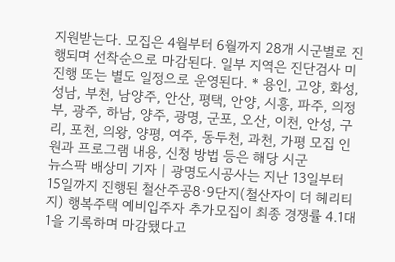지원받는다. 모집은 4월부터 6월까지 28개 시군별로 진행되며 선착순으로 마감된다. 일부 지역은 진단검사 미진행 또는 별도 일정으로 운영된다. * 용인, 고양, 화성, 성남, 부천, 남양주, 안산, 평택, 안양, 시흥, 파주, 의정부, 광주, 하남, 양주, 광명, 군포, 오산, 이천, 안성, 구리, 포천, 의왕, 양평, 여주, 동두천, 과천, 가평 모집 인원과 프로그램 내용, 신청 방법 등은 해당 시군
뉴스팍 배상미 기자 | 광명도시공사는 지난 13일부터 15일까지 진행된 철산주공8·9단지(철산자이 더 헤리티지) 행복주택 예비입주자 추가모집이 최종 경쟁률 4.1대 1을 기록하며 마감됐다고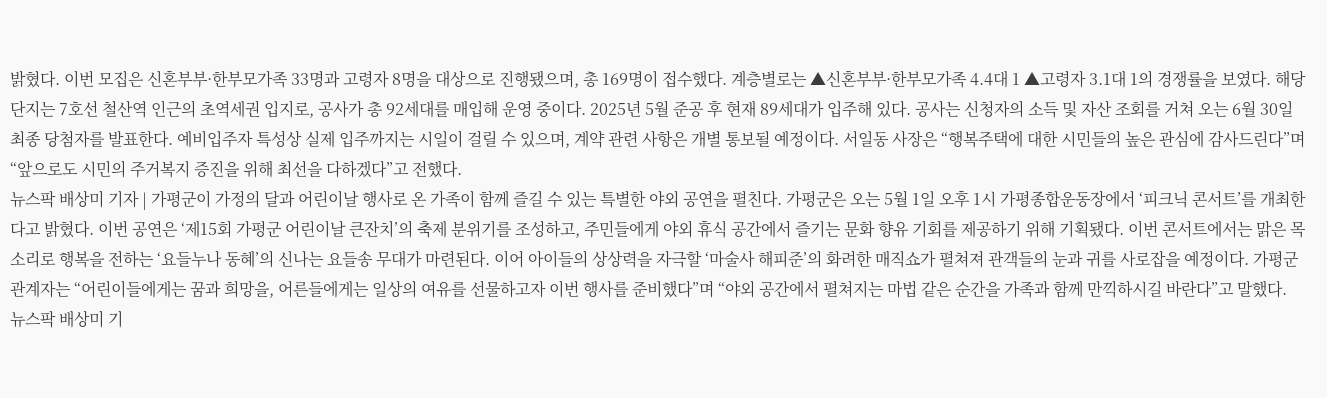밝혔다. 이번 모집은 신혼부부·한부모가족 33명과 고령자 8명을 대상으로 진행됐으며, 총 169명이 접수했다. 계층별로는 ▲신혼부부·한부모가족 4.4대 1 ▲고령자 3.1대 1의 경쟁률을 보였다. 해당 단지는 7호선 철산역 인근의 초역세권 입지로, 공사가 총 92세대를 매입해 운영 중이다. 2025년 5월 준공 후 현재 89세대가 입주해 있다. 공사는 신청자의 소득 및 자산 조회를 거쳐 오는 6월 30일 최종 당첨자를 발표한다. 예비입주자 특성상 실제 입주까지는 시일이 걸릴 수 있으며, 계약 관련 사항은 개별 통보될 예정이다. 서일동 사장은 “행복주택에 대한 시민들의 높은 관심에 감사드린다”며 “앞으로도 시민의 주거복지 증진을 위해 최선을 다하겠다”고 전했다.
뉴스팍 배상미 기자 | 가평군이 가정의 달과 어린이날 행사로 온 가족이 함께 즐길 수 있는 특별한 야외 공연을 펼친다. 가평군은 오는 5월 1일 오후 1시 가평종합운동장에서 ‘피크닉 콘서트’를 개최한다고 밝혔다. 이번 공연은 ‘제15회 가평군 어린이날 큰잔치’의 축제 분위기를 조성하고, 주민들에게 야외 휴식 공간에서 즐기는 문화 향유 기회를 제공하기 위해 기획됐다. 이번 콘서트에서는 맑은 목소리로 행복을 전하는 ‘요들누나 동혜’의 신나는 요들송 무대가 마련된다. 이어 아이들의 상상력을 자극할 ‘마술사 해피준’의 화려한 매직쇼가 펼쳐져 관객들의 눈과 귀를 사로잡을 예정이다. 가평군 관계자는 “어린이들에게는 꿈과 희망을, 어른들에게는 일상의 여유를 선물하고자 이번 행사를 준비했다”며 “야외 공간에서 펼쳐지는 마법 같은 순간을 가족과 함께 만끽하시길 바란다”고 말했다.
뉴스팍 배상미 기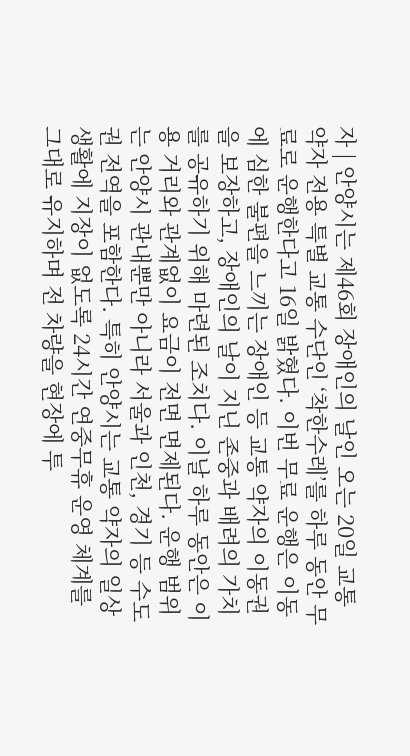자 | 안양시는 제46회 장애인의 날인 오는 20일 교통 약자 전용 특별 교통 수단인 ‘착한수레’를 하루 동안 무료로 운행한다고 16일 밝혔다. 이번 무료 운행은 이동에 심한 불편을 느끼는 장애인 등 교통 약자의 이동권을 보장하고, 장애인의 날이 지닌 존중과 배려의 가치를 공유하기 위해 마련된 조치다. 이날 하루 동안은 이용 거리와 관계없이 요금이 전면 면제된다. 운행 범위는 안양시 관내뿐만 아니라 서울과 인천, 경기 등 수도권 전역을 포함한다. 특히 안양시는 교통 약자의 일상 생활에 지장이 없도록 24시간 연중무휴 운영 체계를 그대로 유지하며 전 차량을 현장에 투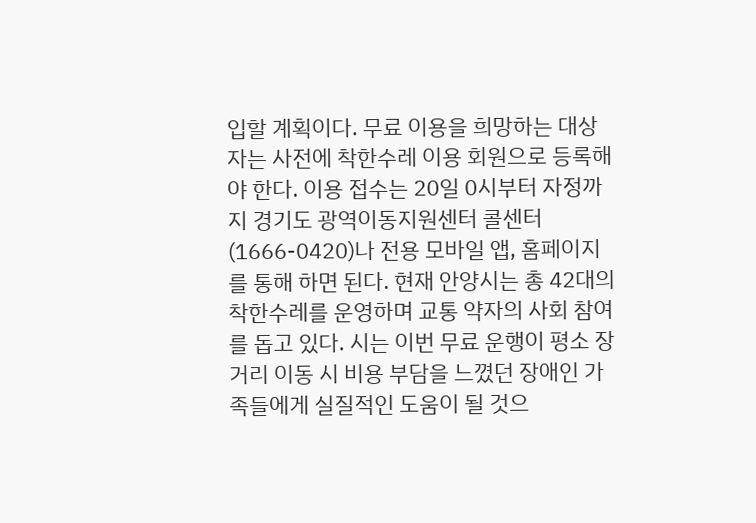입할 계획이다. 무료 이용을 희망하는 대상자는 사전에 착한수레 이용 회원으로 등록해야 한다. 이용 접수는 20일 0시부터 자정까지 경기도 광역이동지원센터 콜센터(1666-0420)나 전용 모바일 앱, 홈페이지를 통해 하면 된다. 현재 안양시는 총 42대의 착한수레를 운영하며 교통 약자의 사회 참여를 돕고 있다. 시는 이번 무료 운행이 평소 장거리 이동 시 비용 부담을 느꼈던 장애인 가족들에게 실질적인 도움이 될 것으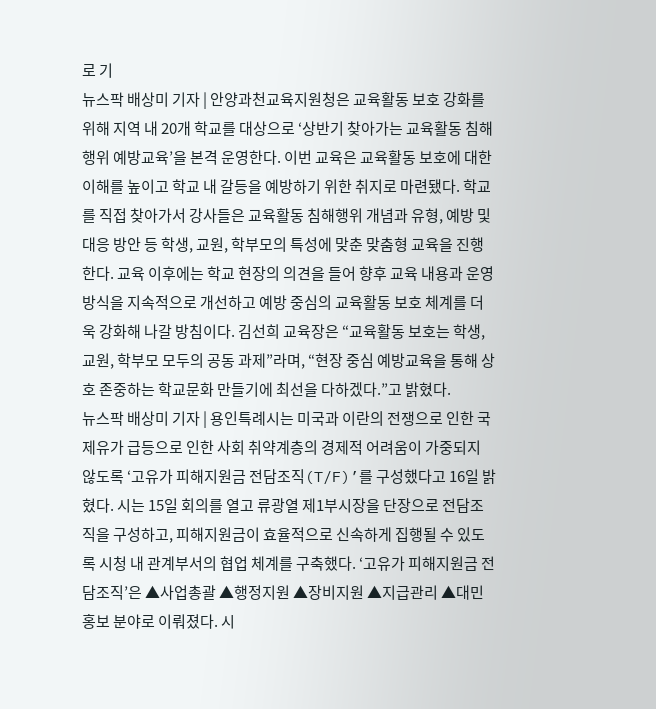로 기
뉴스팍 배상미 기자 | 안양과천교육지원청은 교육활동 보호 강화를 위해 지역 내 20개 학교를 대상으로 ‘상반기 찾아가는 교육활동 침해행위 예방교육’을 본격 운영한다. 이번 교육은 교육활동 보호에 대한 이해를 높이고 학교 내 갈등을 예방하기 위한 취지로 마련됐다. 학교를 직접 찾아가서 강사들은 교육활동 침해행위 개념과 유형, 예방 및 대응 방안 등 학생, 교원, 학부모의 특성에 맞춘 맞춤형 교육을 진행한다. 교육 이후에는 학교 현장의 의견을 들어 향후 교육 내용과 운영 방식을 지속적으로 개선하고 예방 중심의 교육활동 보호 체계를 더욱 강화해 나갈 방침이다. 김선희 교육장은 “교육활동 보호는 학생, 교원, 학부모 모두의 공동 과제”라며, “현장 중심 예방교육을 통해 상호 존중하는 학교문화 만들기에 최선을 다하겠다.”고 밝혔다.
뉴스팍 배상미 기자 | 용인특례시는 미국과 이란의 전쟁으로 인한 국제유가 급등으로 인한 사회 취약계층의 경제적 어려움이 가중되지 않도록 ‘고유가 피해지원금 전담조직(T/F)’를 구성했다고 16일 밝혔다. 시는 15일 회의를 열고 류광열 제1부시장을 단장으로 전담조직을 구성하고, 피해지원금이 효율적으로 신속하게 집행될 수 있도록 시청 내 관계부서의 협업 체계를 구축했다. ‘고유가 피해지원금 전담조직’은 ▲사업총괄 ▲행정지원 ▲장비지원 ▲지급관리 ▲대민홍보 분야로 이뤄졌다. 시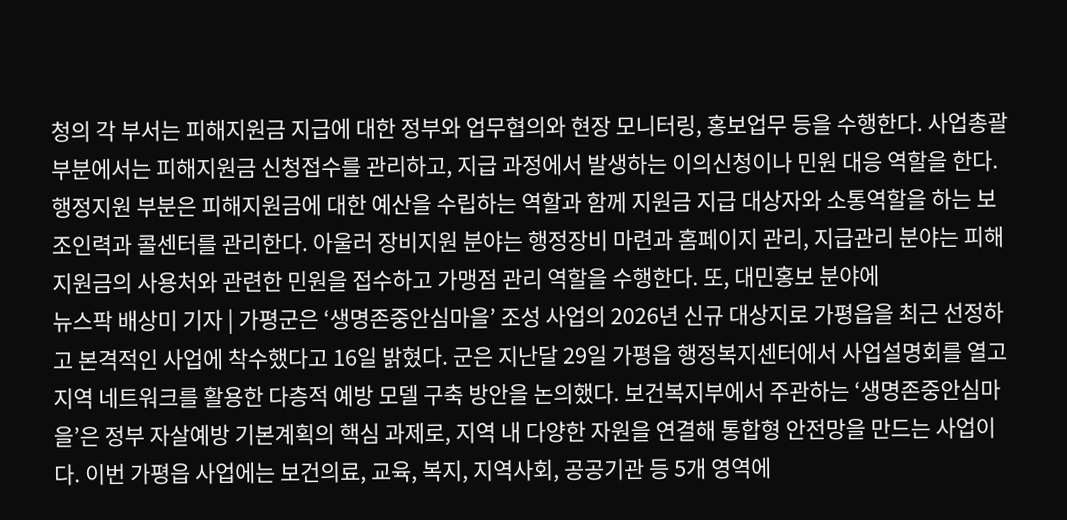청의 각 부서는 피해지원금 지급에 대한 정부와 업무협의와 현장 모니터링, 홍보업무 등을 수행한다. 사업총괄 부분에서는 피해지원금 신청접수를 관리하고, 지급 과정에서 발생하는 이의신청이나 민원 대응 역할을 한다. 행정지원 부분은 피해지원금에 대한 예산을 수립하는 역할과 함께 지원금 지급 대상자와 소통역할을 하는 보조인력과 콜센터를 관리한다. 아울러 장비지원 분야는 행정장비 마련과 홈페이지 관리, 지급관리 분야는 피해지원금의 사용처와 관련한 민원을 접수하고 가맹점 관리 역할을 수행한다. 또, 대민홍보 분야에
뉴스팍 배상미 기자 | 가평군은 ‘생명존중안심마을’ 조성 사업의 2026년 신규 대상지로 가평읍을 최근 선정하고 본격적인 사업에 착수했다고 16일 밝혔다. 군은 지난달 29일 가평읍 행정복지센터에서 사업설명회를 열고 지역 네트워크를 활용한 다층적 예방 모델 구축 방안을 논의했다. 보건복지부에서 주관하는 ‘생명존중안심마을’은 정부 자살예방 기본계획의 핵심 과제로, 지역 내 다양한 자원을 연결해 통합형 안전망을 만드는 사업이다. 이번 가평읍 사업에는 보건의료, 교육, 복지, 지역사회, 공공기관 등 5개 영역에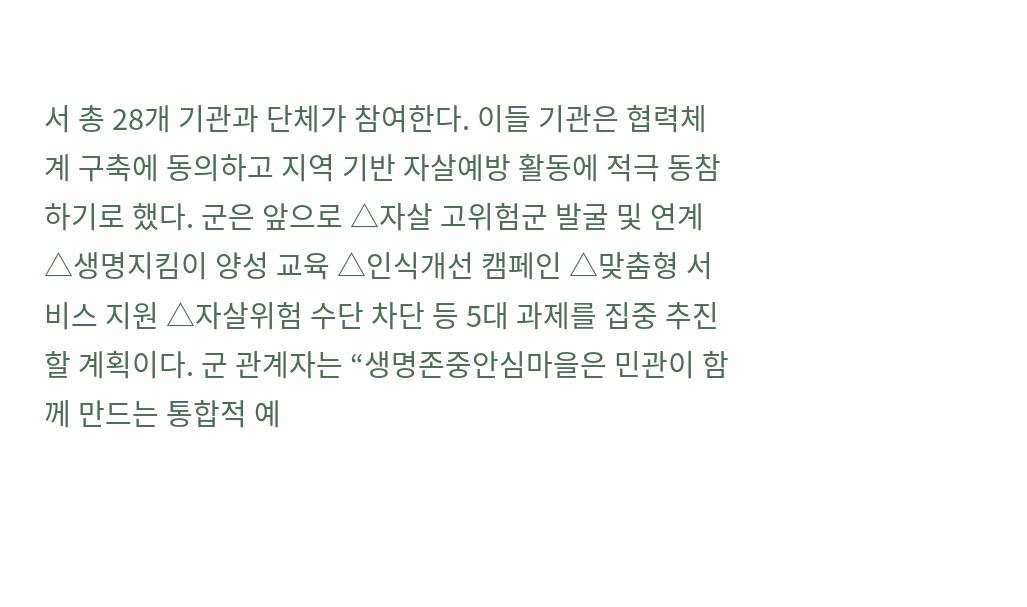서 총 28개 기관과 단체가 참여한다. 이들 기관은 협력체계 구축에 동의하고 지역 기반 자살예방 활동에 적극 동참하기로 했다. 군은 앞으로 △자살 고위험군 발굴 및 연계 △생명지킴이 양성 교육 △인식개선 캠페인 △맞춤형 서비스 지원 △자살위험 수단 차단 등 5대 과제를 집중 추진할 계획이다. 군 관계자는 “생명존중안심마을은 민관이 함께 만드는 통합적 예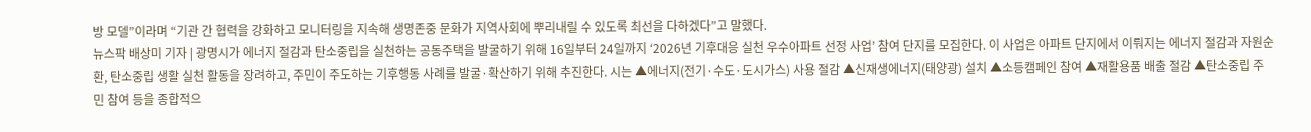방 모델”이라며 “기관 간 협력을 강화하고 모니터링을 지속해 생명존중 문화가 지역사회에 뿌리내릴 수 있도록 최선을 다하겠다”고 말했다.
뉴스팍 배상미 기자 | 광명시가 에너지 절감과 탄소중립을 실천하는 공동주택을 발굴하기 위해 16일부터 24일까지 ‘2026년 기후대응 실천 우수아파트 선정 사업’ 참여 단지를 모집한다. 이 사업은 아파트 단지에서 이뤄지는 에너지 절감과 자원순환, 탄소중립 생활 실천 활동을 장려하고, 주민이 주도하는 기후행동 사례를 발굴·확산하기 위해 추진한다. 시는 ▲에너지(전기·수도·도시가스) 사용 절감 ▲신재생에너지(태양광) 설치 ▲소등캠페인 참여 ▲재활용품 배출 절감 ▲탄소중립 주민 참여 등을 종합적으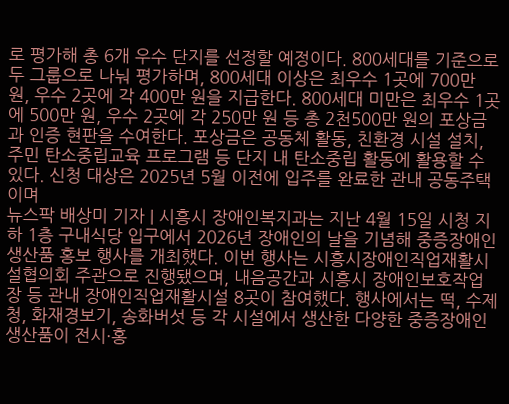로 평가해 총 6개 우수 단지를 선정할 예정이다. 800세대를 기준으로 두 그룹으로 나눠 평가하며, 800세대 이상은 최우수 1곳에 700만 원, 우수 2곳에 각 400만 원을 지급한다. 800세대 미만은 최우수 1곳에 500만 원, 우수 2곳에 각 250만 원 등 총 2천500만 원의 포상금과 인증 현판을 수여한다. 포상금은 공동체 활동, 친환경 시설 설치, 주민 탄소중립교육 프로그램 등 단지 내 탄소중립 활동에 활용할 수 있다. 신청 대상은 2025년 5월 이전에 입주를 완료한 관내 공동주택이며
뉴스팍 배상미 기자 | 시흥시 장애인복지과는 지난 4월 15일 시청 지하 1층 구내식당 입구에서 2026년 장애인의 날을 기념해 중증장애인 생산품 홍보 행사를 개최했다. 이번 행사는 시흥시장애인직업재활시설협의회 주관으로 진행됐으며, 내음공간과 시흥시 장애인보호작업장 등 관내 장애인직업재활시설 8곳이 참여했다. 행사에서는 떡, 수제청, 화재경보기, 송화버섯 등 각 시설에서 생산한 다양한 중증장애인 생산품이 전시·홍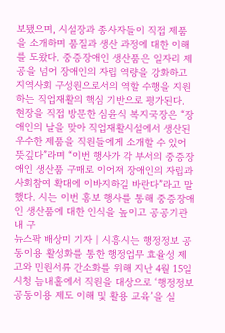보됐으며, 시설장과 종사자들이 직접 제품을 소개하며 품질과 생산 과정에 대한 이해를 도왔다. 중증장애인 생산품은 일자리 제공을 넘어 장애인의 자립 역량을 강화하고 지역사회 구성원으로서의 역할 수행을 지원하는 직업재활의 핵심 기반으로 평가된다. 현장을 직접 방문한 심윤식 복지국장은 “장애인의 날을 맞아 직업재활시설에서 생산된 우수한 제품을 직원들에게 소개할 수 있어 뜻깊다”라며 “이번 행사가 각 부서의 중증장애인 생산품 구매로 이어져 장애인의 자립과 사회참여 확대에 이바지하길 바란다”라고 말했다. 시는 이번 홍보 행사를 통해 중증장애인 생산품에 대한 인식을 높이고 공공기관 내 구
뉴스팍 배상미 기자 | 시흥시는 행정정보 공동이용 활성화를 통한 행정업무 효율성 제고와 민원서류 간소화를 위해 지난 4월 15일 시청 늠내홀에서 직원을 대상으로 ‘행정정보 공동이용 제도 이해 및 활용 교육’을 실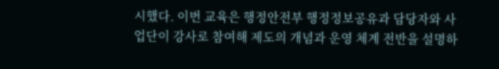시했다. 이번 교육은 행정안전부 행정정보공유과 담당자와 사업단이 강사로 참여해 제도의 개념과 운영 체계 전반을 설명하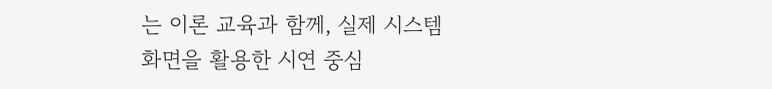는 이론 교육과 함께, 실제 시스템 화면을 활용한 시연 중심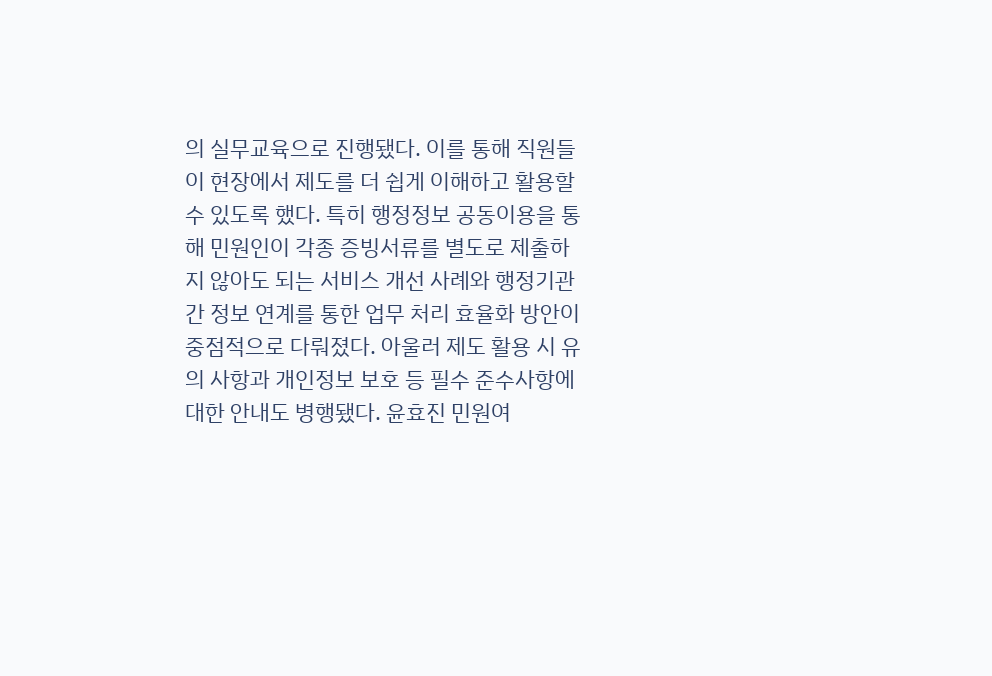의 실무교육으로 진행됐다. 이를 통해 직원들이 현장에서 제도를 더 쉽게 이해하고 활용할 수 있도록 했다. 특히 행정정보 공동이용을 통해 민원인이 각종 증빙서류를 별도로 제출하지 않아도 되는 서비스 개선 사례와 행정기관 간 정보 연계를 통한 업무 처리 효율화 방안이 중점적으로 다뤄졌다. 아울러 제도 활용 시 유의 사항과 개인정보 보호 등 필수 준수사항에 대한 안내도 병행됐다. 윤효진 민원여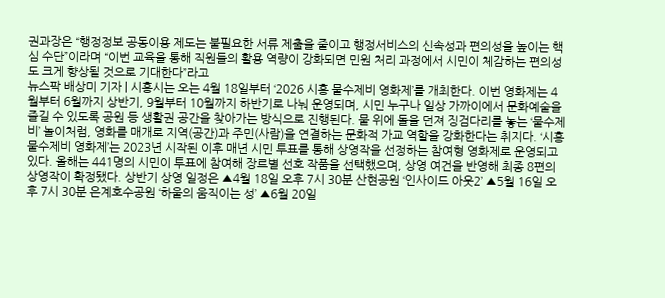권과장은 “행정정보 공동이용 제도는 불필요한 서류 제출을 줄이고 행정서비스의 신속성과 편의성을 높이는 핵심 수단”이라며 “이번 교육을 통해 직원들의 활용 역량이 강화되면 민원 처리 과정에서 시민이 체감하는 편의성도 크게 향상될 것으로 기대한다”라고
뉴스팍 배상미 기자 | 시흥시는 오는 4월 18일부터 ‘2026 시흥 물수제비 영화제’를 개최한다. 이번 영화제는 4월부터 6월까지 상반기, 9월부터 10월까지 하반기로 나눠 운영되며, 시민 누구나 일상 가까이에서 문화예술을 즐길 수 있도록 공원 등 생활권 공간을 찾아가는 방식으로 진행된다. 물 위에 돌을 던져 징검다리를 놓는 ‘물수제비’ 놀이처럼, 영화를 매개로 지역(공간)과 주민(사람)을 연결하는 문화적 가교 역할을 강화한다는 취지다. ‘시흥 물수제비 영화제’는 2023년 시작된 이후 매년 시민 투표를 통해 상영작을 선정하는 참여형 영화제로 운영되고 있다. 올해는 441명의 시민이 투표에 참여해 장르별 선호 작품을 선택했으며, 상영 여건을 반영해 최종 8편의 상영작이 확정됐다. 상반기 상영 일정은 ▲4월 18일 오후 7시 30분 산현공원 ‘인사이드 아웃2’ ▲5월 16일 오후 7시 30분 은계호수공원 ‘하울의 움직이는 성’ ▲6월 20일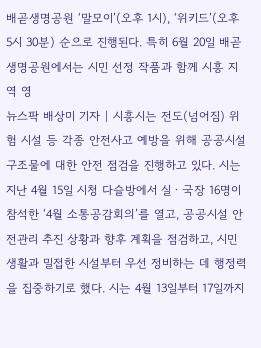배곧생명공원 ‘말모이’(오후 1시), ‘위키드’(오후 5시 30분) 순으로 진행된다. 특히 6월 20일 배곧생명공원에서는 시민 선정 작품과 함께 시흥 지역 영
뉴스팍 배상미 기자 | 시흥시는 전도(넘어짐) 위험 시설 등 각종 안전사고 예방을 위해 공공시설 구조물에 대한 안전 점검을 진행하고 있다. 시는 지난 4월 15일 시청 다슬방에서 실ㆍ국장 16명이 참석한 ‘4월 소통공감회의’를 열고, 공공시설 안전관리 추진 상황과 향후 계획을 점검하고, 시민 생활과 밀접한 시설부터 우선 정비하는 데 행정력을 집중하기로 했다. 시는 4월 13일부터 17일까지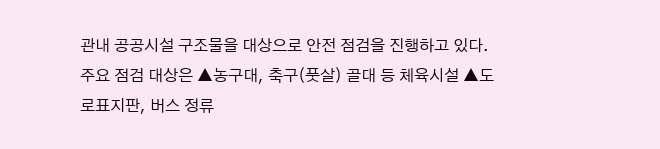관내 공공시설 구조물을 대상으로 안전 점검을 진행하고 있다. 주요 점검 대상은 ▲농구대, 축구(풋살) 골대 등 체육시설 ▲도로표지판, 버스 정류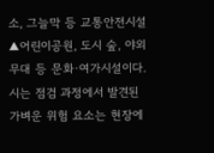소, 그늘막 등 교통안전시설 ▲어린이공원, 도시 숲, 야외무대 등 문화·여가시설이다. 시는 점검 과정에서 발견된 가벼운 위험 요소는 현장에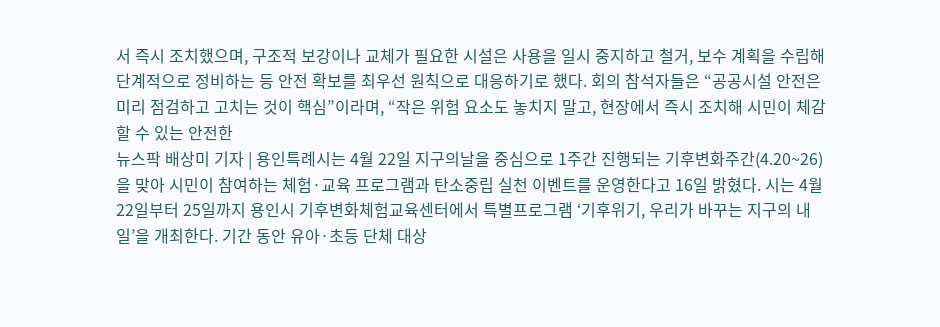서 즉시 조치했으며, 구조적 보강이나 교체가 필요한 시설은 사용을 일시 중지하고 철거, 보수 계획을 수립해 단계적으로 정비하는 등 안전 확보를 최우선 원칙으로 대응하기로 했다. 회의 참석자들은 “공공시설 안전은 미리 점검하고 고치는 것이 핵심”이라며, “작은 위험 요소도 놓치지 말고, 현장에서 즉시 조치해 시민이 체감할 수 있는 안전한
뉴스팍 배상미 기자 | 용인특례시는 4월 22일 지구의날을 중심으로 1주간 진행되는 기후변화주간(4.20~26)을 맞아 시민이 참여하는 체험·교육 프로그램과 탄소중립 실천 이벤트를 운영한다고 16일 밝혔다. 시는 4월 22일부터 25일까지 용인시 기후변화체험교육센터에서 특별프로그램 ‘기후위기, 우리가 바꾸는 지구의 내일’을 개최한다. 기간 동안 유아·초등 단체 대상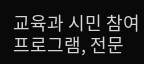교육과 시민 참여 프로그램, 전문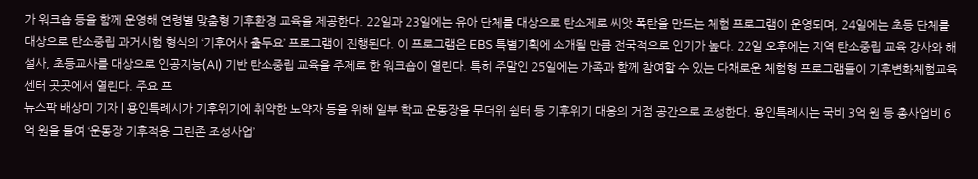가 워크숍 등을 함께 운영해 연령별 맞춤형 기후환경 교육을 제공한다. 22일과 23일에는 유아 단체를 대상으로 탄소제로 씨앗 폭탄을 만드는 체험 프로그램이 운영되며, 24일에는 초등 단체를 대상으로 탄소중립 과거시험 형식의 ‘기후어사 출두요’ 프로그램이 진행된다. 이 프로그램은 EBS 특별기획에 소개될 만큼 전국적으로 인기가 높다. 22일 오후에는 지역 탄소중립 교육 강사와 해설사, 초등교사를 대상으로 인공지능(AI) 기반 탄소중립 교육을 주제로 한 워크숍이 열린다. 특히 주말인 25일에는 가족과 함께 참여할 수 있는 다채로운 체험형 프로그램들이 기후변화체험교육센터 곳곳에서 열린다. 주요 프
뉴스팍 배상미 기자 | 용인특례시가 기후위기에 취약한 노약자 등을 위해 일부 학교 운동장을 무더위 쉼터 등 기후위기 대응의 거점 공간으로 조성한다. 용인특례시는 국비 3억 원 등 총사업비 6억 원을 들여 ‘운동장 기후적응 그린존 조성사업’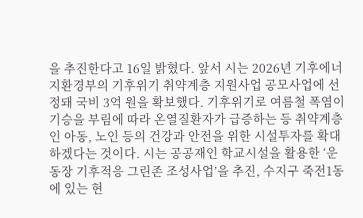을 추진한다고 16일 밝혔다. 앞서 시는 2026년 기후에너지환경부의 기후위기 취약계층 지원사업 공모사업에 선정돼 국비 3억 원을 확보했다. 기후위기로 여름철 폭염이 기승을 부림에 따라 온열질환자가 급증하는 등 취약계층인 아동, 노인 등의 건강과 안전을 위한 시설투자를 확대하겠다는 것이다. 시는 공공재인 학교시설을 활용한 ‘운동장 기후적응 그린존 조성사업’을 추진, 수지구 죽전1동에 있는 현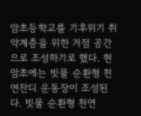암초등학교를 기후위기 취약계층을 위한 거점 공간으로 조성하기로 했다. 현암초에는 빗물 순환형 천연잔디 운동장이 조성된다. 빗물 순환형 천연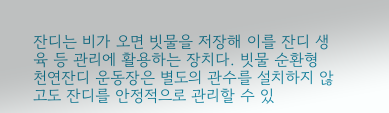잔디는 비가 오면 빗물을 저장해 이를 잔디 생육 등 관리에 활용하는 장치다. 빗물 순환형 천연잔디 운동장은 별도의 관수를 설치하지 않고도 잔디를 안정적으로 관리할 수 있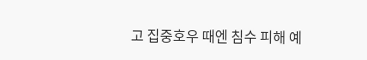고 집중호우 때엔 침수 피해 예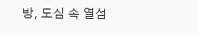방, 도심 속 열섬